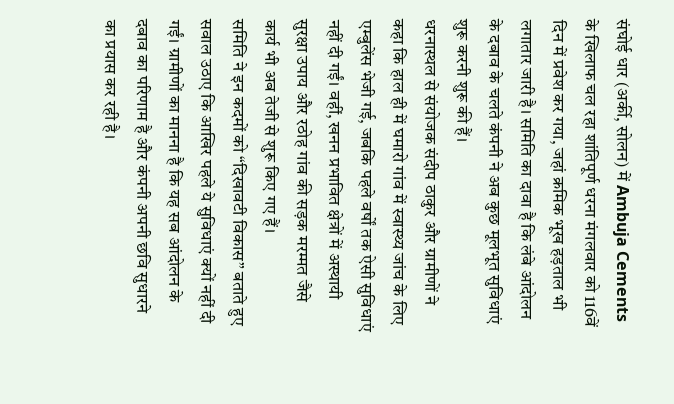संघोई धार (अर्की, सोलन) में Ambuja Cements के खिलाफ चल रहा शांतिपूर्ण धरना मंगलवार को 116वें दिन में प्रवेश कर गया, जहां क्रमिक भूख हड़ताल भी लगातार जारी है। समिति का दावा है कि लंबे आंदोलन के दबाव के चलते कंपनी ने अब कुछ मूलभूत सुविधाएं शुरू करनी शुरू की हैं।
धरनास्थल से संयोजक संदीप ठाकुर और ग्रामीणों ने कहा कि हाल ही में घमारो गांव में स्वास्थ्य जांच के लिए एम्बुलेंस भेजी गई, जबकि पहले वर्षों तक ऐसी सुविधाएं नहीं दी गईं। वहीं, खनन प्रभावित क्षेत्रों में अस्थायी सुरक्षा उपाय और रठोह गांव की सड़क मरम्मत जैसे कार्य भी अब तेजी से शुरू किए गए हैं।
समिति ने इन कदमों को “दिखावटी विकास” बताते हुए सवाल उठाए कि आखिर पहले ये सुविधाएं क्यों नहीं दी गईं। ग्रामीणों का मानना है कि यह सब आंदोलन के दबाव का परिणाम है और कंपनी अपनी छवि सुधारने का प्रयास कर रही है।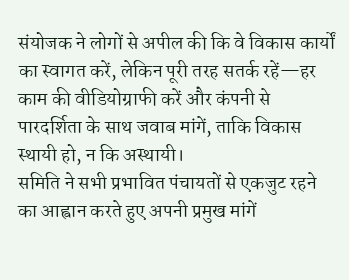संयोजक ने लोगों से अपील की कि वे विकास कार्यों का स्वागत करें, लेकिन पूरी तरह सतर्क रहें—हर काम की वीडियोग्राफी करें और कंपनी से पारदर्शिता के साथ जवाब मांगें, ताकि विकास स्थायी हो, न कि अस्थायी।
समिति ने सभी प्रभावित पंचायतों से एकजुट रहने का आह्वान करते हुए अपनी प्रमुख मांगें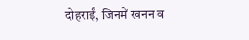दोहराईं, जिनमें खनन व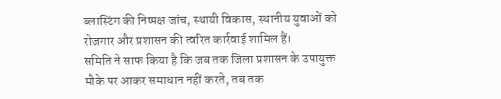ब्लास्टिंग की निष्पक्ष जांच, स्थायी विकास, स्थानीय युवाओं को रोजगार और प्रशासन की त्वरित कार्रवाई शामिल हैं।
समिति ने साफ किया है कि जब तक जिला प्रशासन के उपायुक्त मौके पर आकर समाधान नहीं करते, तब तक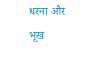धरना और भूख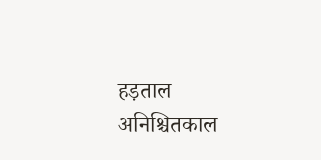हड़ताल अनिश्चितकाल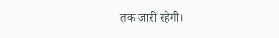तक जारी रहेगी।